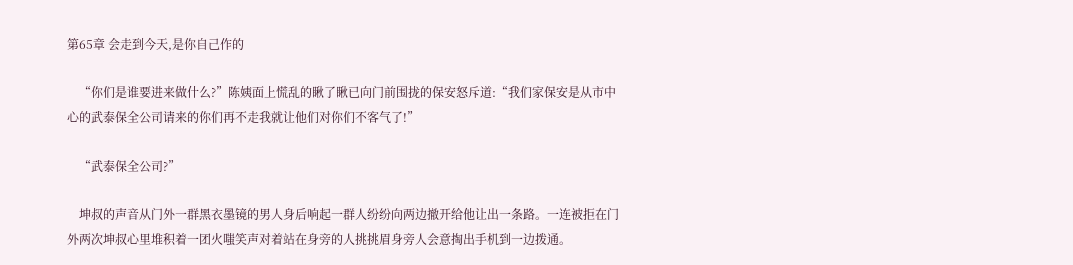第65章 会走到今天,是你自己作的

    “你们是谁要进来做什么?”陈姨面上慌乱的瞅了瞅已向门前围拢的保安怒斥道:“我们家保安是从市中心的武泰保全公司请来的你们再不走我就让他们对你们不客气了!”

    “武泰保全公司?”

    坤叔的声音从门外一群黑衣墨镜的男人身后响起一群人纷纷向两边撤开给他让出一条路。一连被拒在门外两次坤叔心里堆积着一团火嗤笑声对着站在身旁的人挑挑眉身旁人会意掏出手机到一边拨通。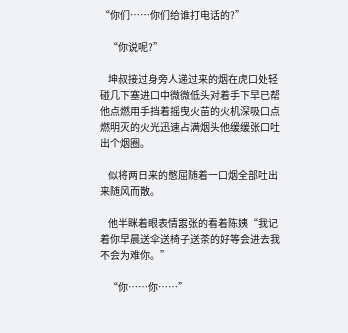“你们……你们给谁打电话的?”

    “你说呢?”

    坤叔接过身旁人递过来的烟在虎口处轻碰几下塞进口中微微低头对着手下早已帮他点燃用手挡着摇曳火苗的火机深吸口点燃明灭的火光迅速占满烟头他缓缓张口吐出个烟圈。

    似将两日来的憋屈随着一口烟全部吐出来随风而散。

    他半眯着眼表情嚣张的看着陈姨“我记着你早晨送伞送椅子送茶的好等会进去我不会为难你。”

    “你……你……”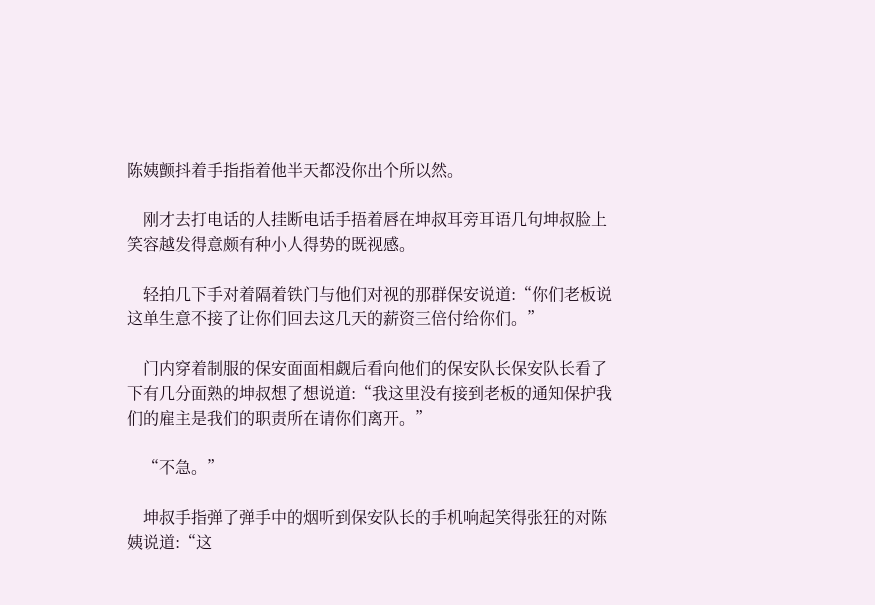陈姨颤抖着手指指着他半天都没你出个所以然。

    刚才去打电话的人挂断电话手捂着唇在坤叔耳旁耳语几句坤叔脸上笑容越发得意颇有种小人得势的既视感。

    轻拍几下手对着隔着铁门与他们对视的那群保安说道:“你们老板说这单生意不接了让你们回去这几天的薪资三倍付给你们。”

    门内穿着制服的保安面面相觑后看向他们的保安队长保安队长看了下有几分面熟的坤叔想了想说道:“我这里没有接到老板的通知保护我们的雇主是我们的职责所在请你们离开。”

    “不急。”

    坤叔手指弹了弹手中的烟听到保安队长的手机响起笑得张狂的对陈姨说道:“这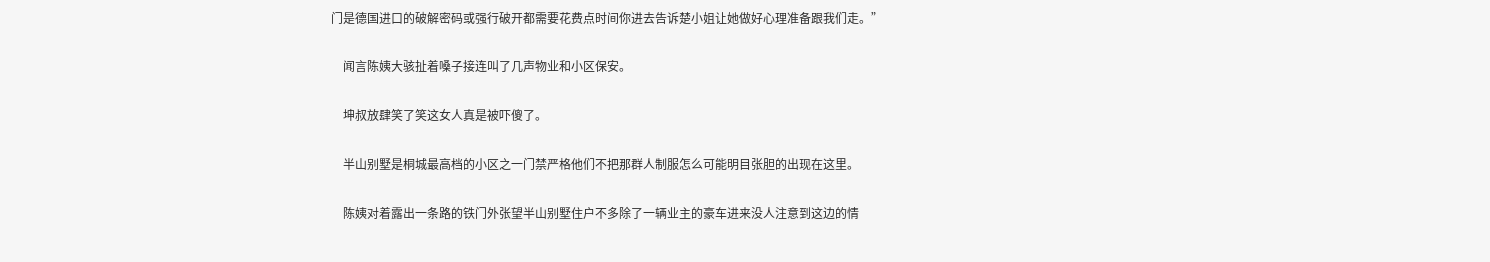门是德国进口的破解密码或强行破开都需要花费点时间你进去告诉楚小姐让她做好心理准备跟我们走。”

    闻言陈姨大骇扯着嗓子接连叫了几声物业和小区保安。

    坤叔放肆笑了笑这女人真是被吓傻了。

    半山别墅是桐城最高档的小区之一门禁严格他们不把那群人制服怎么可能明目张胆的出现在这里。

    陈姨对着露出一条路的铁门外张望半山别墅住户不多除了一辆业主的豪车进来没人注意到这边的情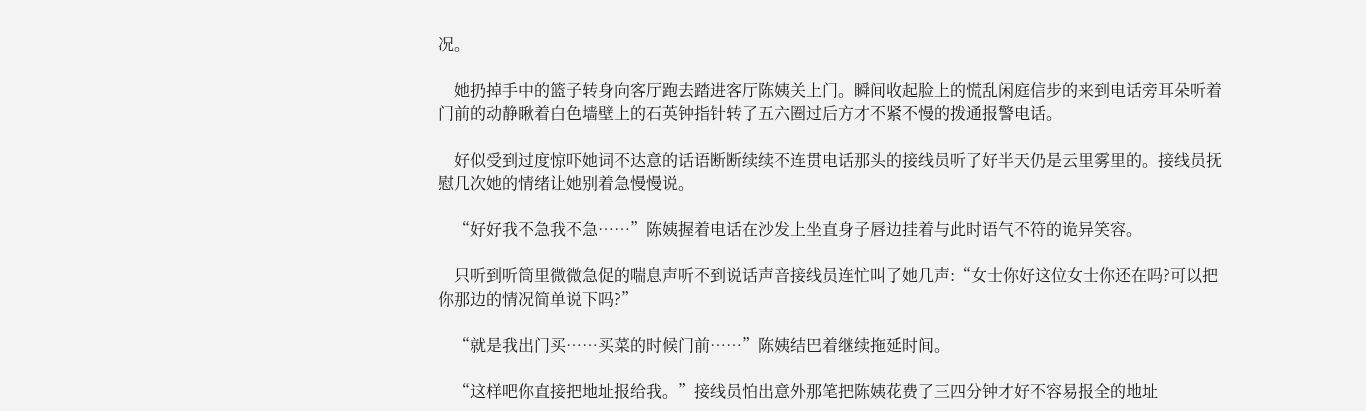况。

    她扔掉手中的篮子转身向客厅跑去踏进客厅陈姨关上门。瞬间收起脸上的慌乱闲庭信步的来到电话旁耳朵听着门前的动静瞅着白色墙壁上的石英钟指针转了五六圈过后方才不紧不慢的拨通报警电话。

    好似受到过度惊吓她词不达意的话语断断续续不连贯电话那头的接线员听了好半天仍是云里雾里的。接线员抚慰几次她的情绪让她别着急慢慢说。

    “好好我不急我不急……”陈姨握着电话在沙发上坐直身子唇边挂着与此时语气不符的诡异笑容。

    只听到听筒里微微急促的喘息声听不到说话声音接线员连忙叫了她几声:“女士你好这位女士你还在吗?可以把你那边的情况简单说下吗?”

    “就是我出门买……买菜的时候门前……”陈姨结巴着继续拖延时间。

    “这样吧你直接把地址报给我。”接线员怕出意外那笔把陈姨花费了三四分钟才好不容易报全的地址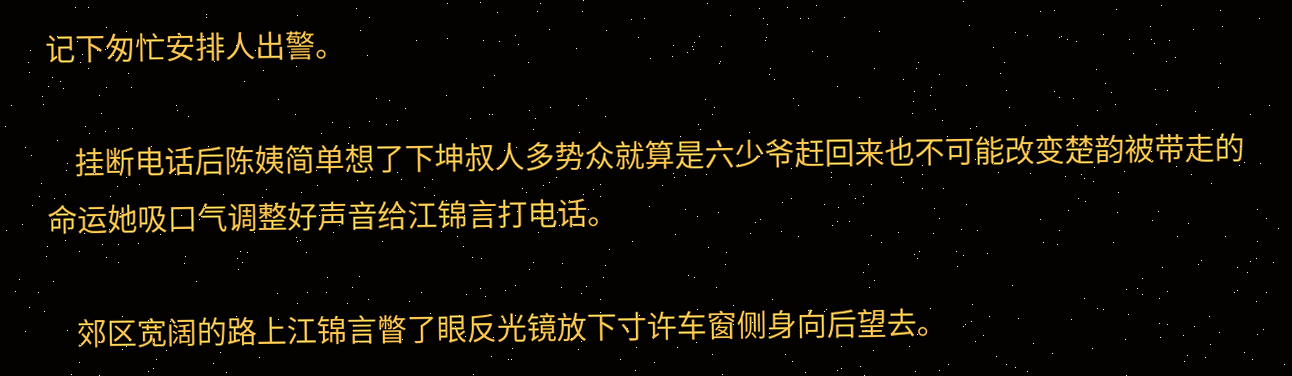记下匆忙安排人出警。

    挂断电话后陈姨简单想了下坤叔人多势众就算是六少爷赶回来也不可能改变楚韵被带走的命运她吸口气调整好声音给江锦言打电话。

    郊区宽阔的路上江锦言瞥了眼反光镜放下寸许车窗侧身向后望去。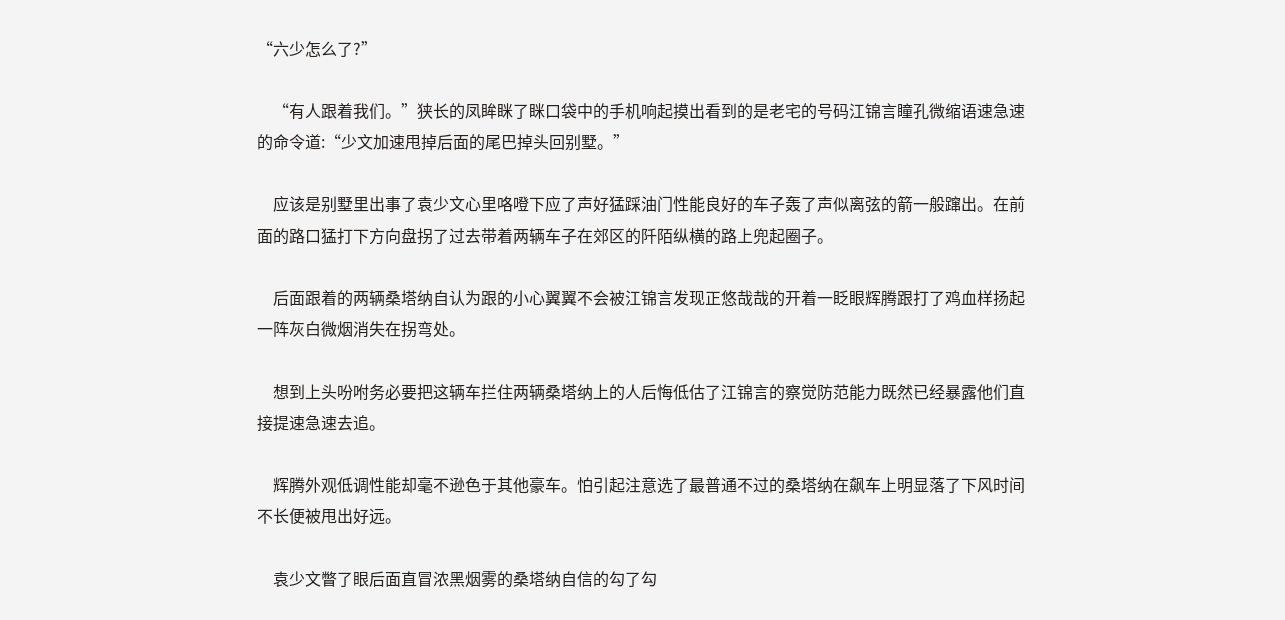“六少怎么了?”

    “有人跟着我们。”狭长的凤眸眯了眯口袋中的手机响起摸出看到的是老宅的号码江锦言瞳孔微缩语速急速的命令道:“少文加速甩掉后面的尾巴掉头回别墅。”

    应该是别墅里出事了袁少文心里咯噔下应了声好猛踩油门性能良好的车子轰了声似离弦的箭一般蹿出。在前面的路口猛打下方向盘拐了过去带着两辆车子在郊区的阡陌纵横的路上兜起圈子。

    后面跟着的两辆桑塔纳自认为跟的小心翼翼不会被江锦言发现正悠哉哉的开着一眨眼辉腾跟打了鸡血样扬起一阵灰白微烟消失在拐弯处。

    想到上头吩咐务必要把这辆车拦住两辆桑塔纳上的人后悔低估了江锦言的察觉防范能力既然已经暴露他们直接提速急速去追。

    辉腾外观低调性能却毫不逊色于其他豪车。怕引起注意选了最普通不过的桑塔纳在飙车上明显落了下风时间不长便被甩出好远。

    袁少文瞥了眼后面直冒浓黑烟雾的桑塔纳自信的勾了勾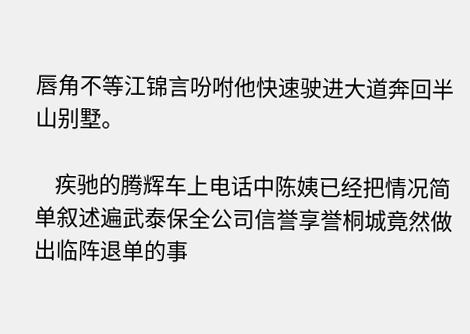唇角不等江锦言吩咐他快速驶进大道奔回半山别墅。

    疾驰的腾辉车上电话中陈姨已经把情况简单叙述遍武泰保全公司信誉享誉桐城竟然做出临阵退单的事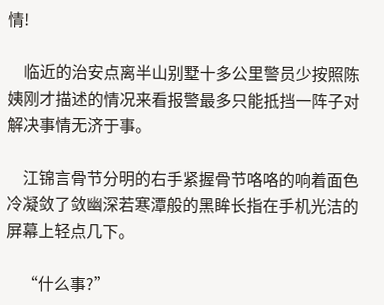情!

    临近的治安点离半山别墅十多公里警员少按照陈姨刚才描述的情况来看报警最多只能抵挡一阵子对解决事情无济于事。

    江锦言骨节分明的右手紧握骨节咯咯的响着面色冷凝敛了敛幽深若寒潭般的黑眸长指在手机光洁的屏幕上轻点几下。

    “什么事?”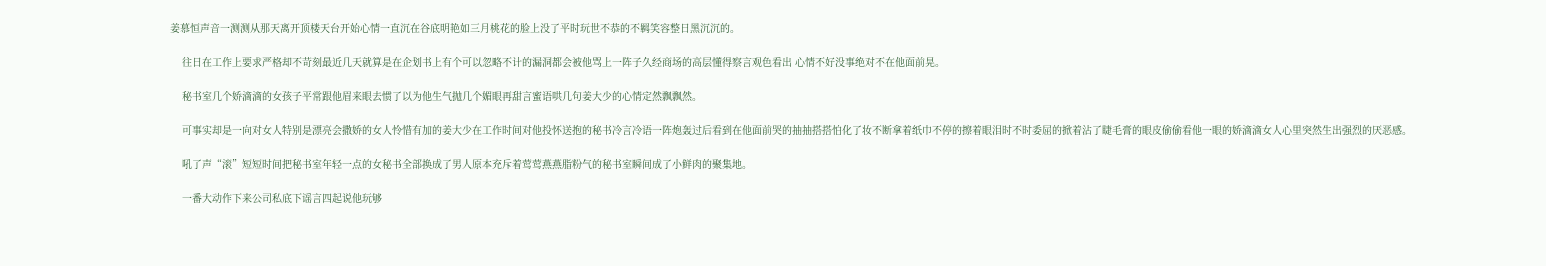姜慕恒声音一测测从那天离开顶楼天台开始心情一直沉在谷底明艳如三月桃花的脸上没了平时玩世不恭的不羁笑容整日黑沉沉的。

    往日在工作上要求严格却不苛刻最近几天就算是在企划书上有个可以忽略不计的漏洞都会被他骂上一阵子久经商场的高层懂得察言观色看出 心情不好没事绝对不在他面前晃。

    秘书室几个娇滴滴的女孩子平常跟他眉来眼去惯了以为他生气抛几个媚眼再甜言蜜语哄几句姜大少的心情定然飘飘然。

    可事实却是一向对女人特别是漂亮会撒娇的女人怜惜有加的姜大少在工作时间对他投怀送抱的秘书冷言冷语一阵炮轰过后看到在他面前哭的抽抽搭搭怕化了妆不断拿着纸巾不停的擦着眼泪时不时委屈的掀着沾了睫毛膏的眼皮偷偷看他一眼的娇滴滴女人心里突然生出强烈的厌恶感。

    吼了声“滚”短短时间把秘书室年轻一点的女秘书全部换成了男人原本充斥着莺莺燕燕脂粉气的秘书室瞬间成了小鲜肉的聚集地。

    一番大动作下来公司私底下谣言四起说他玩够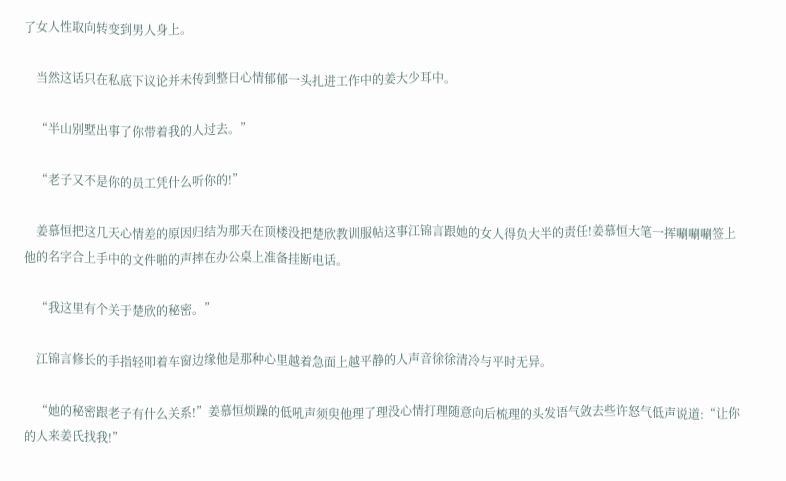了女人性取向转变到男人身上。

    当然这话只在私底下议论并未传到整日心情郁郁一头扎进工作中的姜大少耳中。

    “半山别墅出事了你带着我的人过去。”

    “老子又不是你的员工凭什么听你的!”

    姜慕恒把这几天心情差的原因归结为那天在顶楼没把楚欣教训服帖这事江锦言跟她的女人得负大半的责任!姜慕恒大笔一挥唰唰唰签上他的名字合上手中的文件啪的声摔在办公桌上准备挂断电话。

    “我这里有个关于楚欣的秘密。”

    江锦言修长的手指轻叩着车窗边缘他是那种心里越着急面上越平静的人声音徐徐清冷与平时无异。

    “她的秘密跟老子有什么关系!”姜慕恒烦躁的低吼声须臾他理了理没心情打理随意向后梳理的头发语气敛去些许怒气低声说道:“让你的人来姜氏找我!”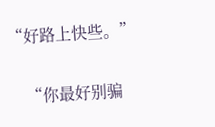“好路上快些。”

    “你最好别骗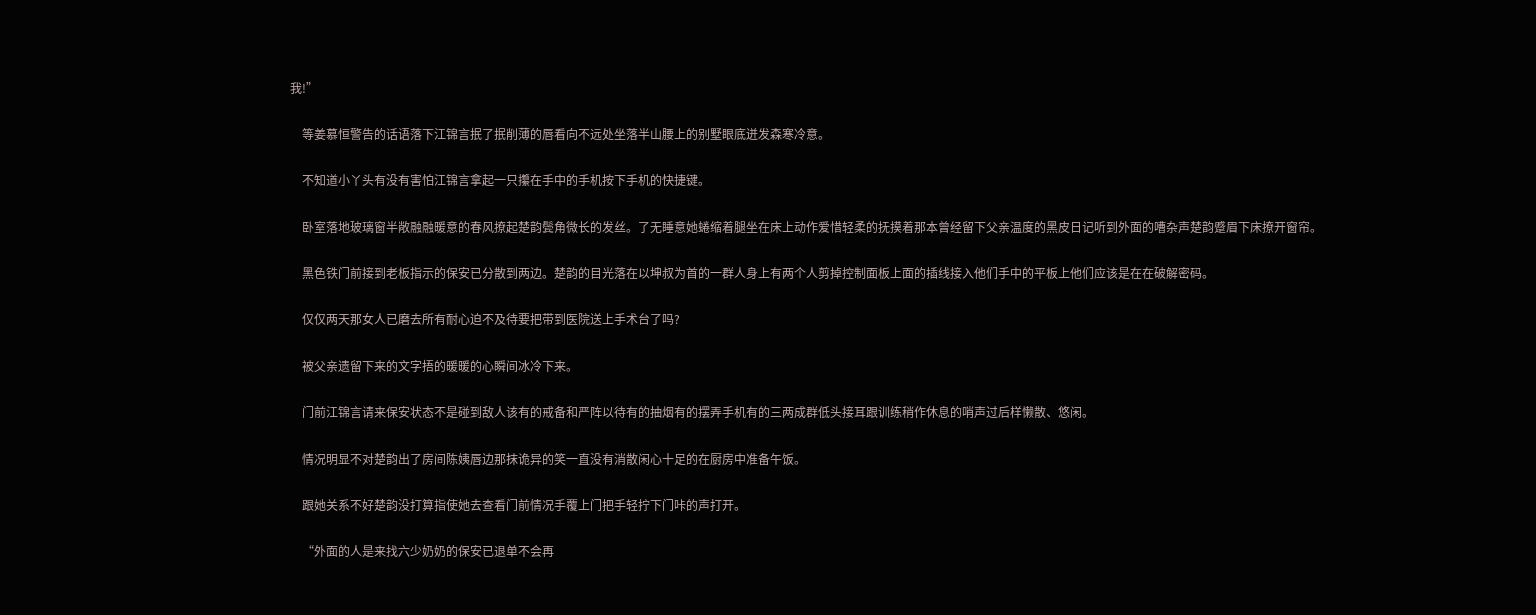我!”

    等姜慕恒警告的话语落下江锦言抿了抿削薄的唇看向不远处坐落半山腰上的别墅眼底迸发森寒冷意。

    不知道小丫头有没有害怕江锦言拿起一只攥在手中的手机按下手机的快捷键。

    卧室落地玻璃窗半敞融融暖意的春风撩起楚韵鬓角微长的发丝。了无睡意她蜷缩着腿坐在床上动作爱惜轻柔的抚摸着那本曾经留下父亲温度的黑皮日记听到外面的嘈杂声楚韵蹙眉下床撩开窗帘。

    黑色铁门前接到老板指示的保安已分散到两边。楚韵的目光落在以坤叔为首的一群人身上有两个人剪掉控制面板上面的插线接入他们手中的平板上他们应该是在在破解密码。

    仅仅两天那女人已磨去所有耐心迫不及待要把带到医院送上手术台了吗?

    被父亲遗留下来的文字捂的暖暖的心瞬间冰冷下来。

    门前江锦言请来保安状态不是碰到敌人该有的戒备和严阵以待有的抽烟有的摆弄手机有的三两成群低头接耳跟训练稍作休息的哨声过后样懒散、悠闲。

    情况明显不对楚韵出了房间陈姨唇边那抹诡异的笑一直没有消散闲心十足的在厨房中准备午饭。

    跟她关系不好楚韵没打算指使她去查看门前情况手覆上门把手轻拧下门咔的声打开。

    “外面的人是来找六少奶奶的保安已退单不会再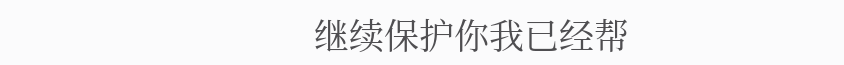继续保护你我已经帮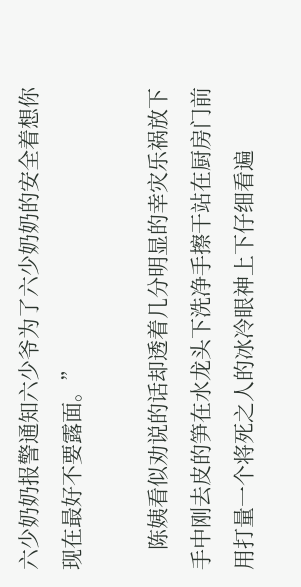六少奶奶报警通知六少爷为了六少奶奶的安全着想你现在最好不要露面。”

    陈姨看似劝说的话却透着几分明显的幸灾乐祸放下手中刚去皮的笋在水龙头下洗净手擦干站在厨房门前用打量一个将死之人的冰冷眼神上下仔细看遍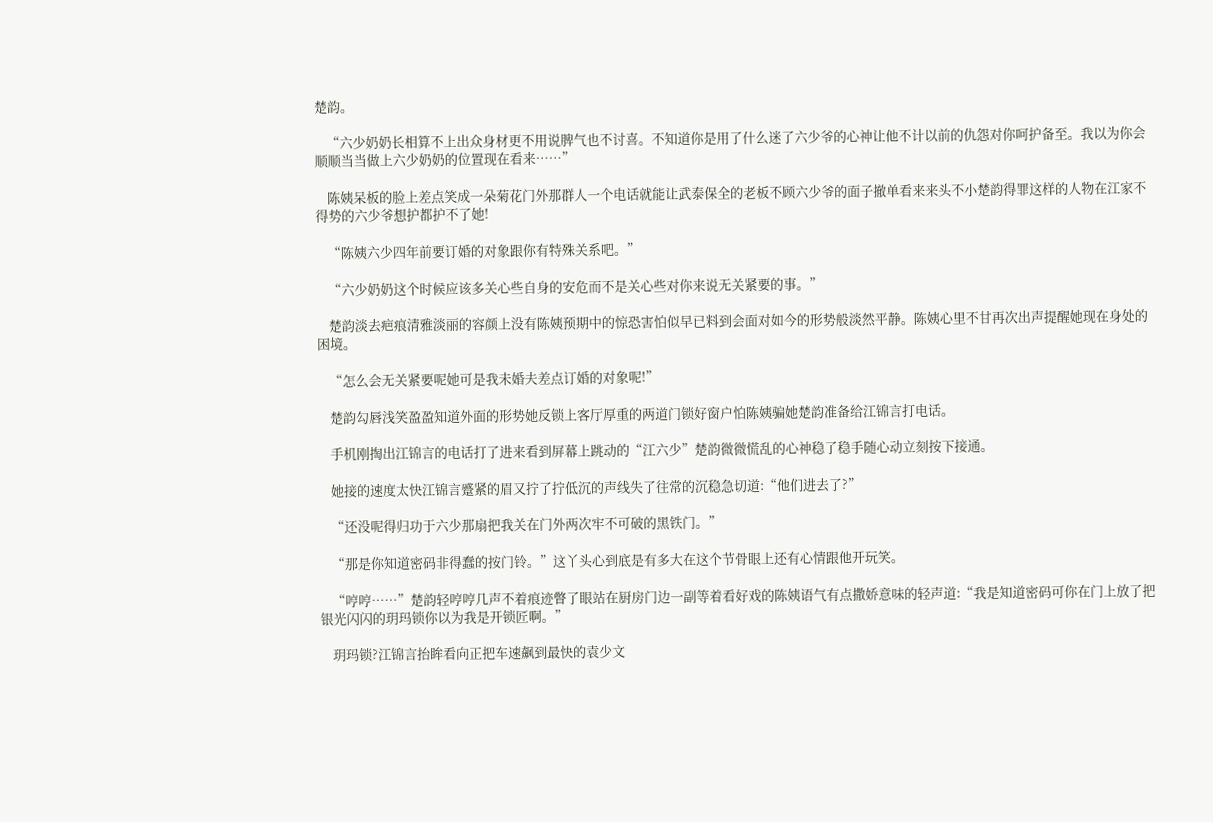楚韵。

    “六少奶奶长相算不上出众身材更不用说脾气也不讨喜。不知道你是用了什么迷了六少爷的心神让他不计以前的仇怨对你呵护备至。我以为你会顺顺当当做上六少奶奶的位置现在看来……”

    陈姨呆板的脸上差点笑成一朵菊花门外那群人一个电话就能让武泰保全的老板不顾六少爷的面子撤单看来来头不小楚韵得罪这样的人物在江家不得势的六少爷想护都护不了她!

    “陈姨六少四年前要订婚的对象跟你有特殊关系吧。”

    “六少奶奶这个时候应该多关心些自身的安危而不是关心些对你来说无关紧要的事。”

    楚韵淡去疤痕清雅淡丽的容颜上没有陈姨预期中的惊恐害怕似早已料到会面对如今的形势般淡然平静。陈姨心里不甘再次出声提醒她现在身处的困境。

    “怎么会无关紧要呢她可是我未婚夫差点订婚的对象呢!”

    楚韵勾唇浅笑盈盈知道外面的形势她反锁上客厅厚重的两道门锁好窗户怕陈姨骗她楚韵准备给江锦言打电话。

    手机刚掏出江锦言的电话打了进来看到屏幕上跳动的“江六少”楚韵微微慌乱的心神稳了稳手随心动立刻按下接通。

    她接的速度太快江锦言蹙紧的眉又拧了拧低沉的声线失了往常的沉稳急切道:“他们进去了?”

    “还没呢得归功于六少那扇把我关在门外两次牢不可破的黑铁门。”

    “那是你知道密码非得蠢的按门铃。”这丫头心到底是有多大在这个节骨眼上还有心情跟他开玩笑。

    “哼哼……”楚韵轻哼哼几声不着痕迹瞥了眼站在厨房门边一副等着看好戏的陈姨语气有点撒娇意味的轻声道:“我是知道密码可你在门上放了把银光闪闪的玥玛锁你以为我是开锁匠啊。”

    玥玛锁?江锦言抬眸看向正把车速飙到最快的袁少文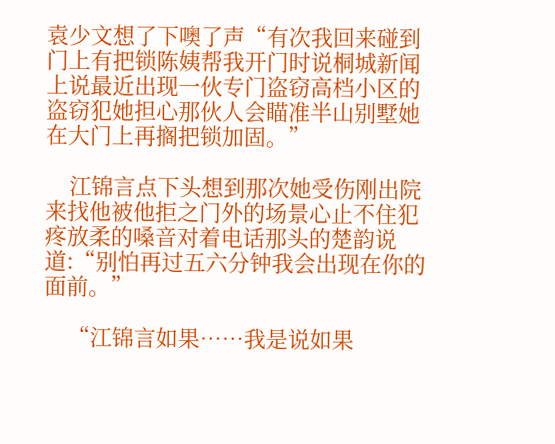袁少文想了下噢了声“有次我回来碰到门上有把锁陈姨帮我开门时说桐城新闻上说最近出现一伙专门盗窃高档小区的盗窃犯她担心那伙人会瞄准半山别墅她在大门上再搁把锁加固。”

    江锦言点下头想到那次她受伤刚出院来找他被他拒之门外的场景心止不住犯疼放柔的嗓音对着电话那头的楚韵说道:“别怕再过五六分钟我会出现在你的面前。”

    “江锦言如果……我是说如果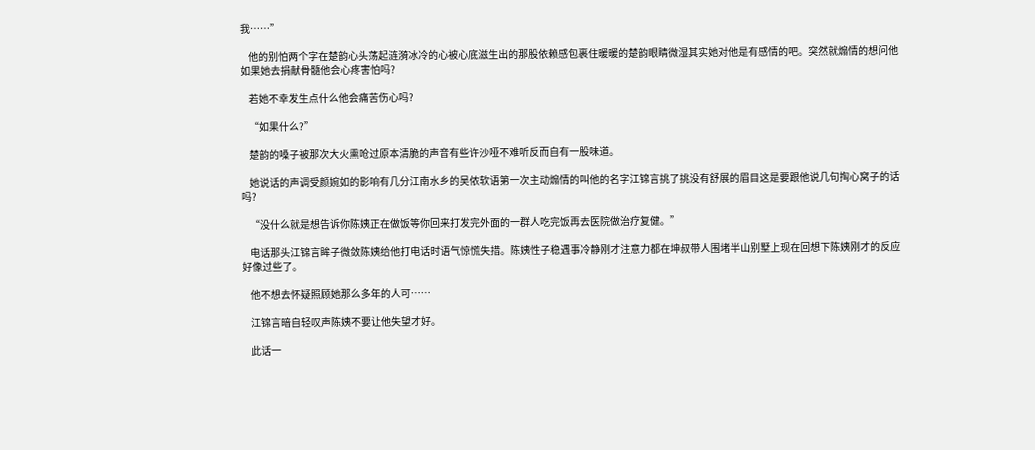我……”

    他的别怕两个字在楚韵心头荡起涟漪冰冷的心被心底滋生出的那股依赖感包裹住暖暖的楚韵眼睛微湿其实她对他是有感情的吧。突然就煽情的想问他如果她去捐献骨髓他会心疼害怕吗?

    若她不幸发生点什么他会痛苦伤心吗?

    “如果什么?”

    楚韵的嗓子被那次大火熏呛过原本清脆的声音有些许沙哑不难听反而自有一股味道。

    她说话的声调受颜婉如的影响有几分江南水乡的吴侬软语第一次主动煽情的叫他的名字江锦言挑了挑没有舒展的眉目这是要跟他说几句掏心窝子的话吗?

    “没什么就是想告诉你陈姨正在做饭等你回来打发完外面的一群人吃完饭再去医院做治疗复健。”

    电话那头江锦言眸子微敛陈姨给他打电话时语气惊慌失措。陈姨性子稳遇事冷静刚才注意力都在坤叔带人围堵半山别墅上现在回想下陈姨刚才的反应好像过些了。

    他不想去怀疑照顾她那么多年的人可……

    江锦言暗自轻叹声陈姨不要让他失望才好。

    此话一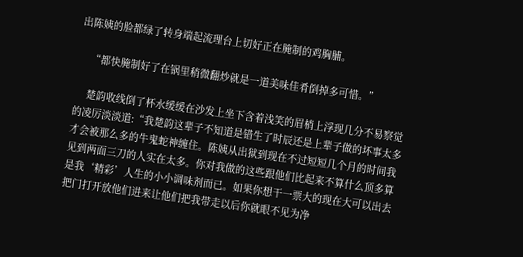出陈姨的脸都绿了转身端起流理台上切好正在腌制的鸡胸脯。

    “都快腌制好了在锅里稍微翻炒就是一道美味佳肴倒掉多可惜。”

    楚韵收线倒了杯水缓缓在沙发上坐下含着浅笑的眉梢上浮现几分不易察觉的凌厉淡淡道:“我楚韵这辈子不知道是错生了时辰还是上辈子做的坏事太多才会被那么多的牛鬼蛇神缠住。陈姨从出狱到现在不过短短几个月的时间我见到两面三刀的人实在太多。你对我做的这些跟他们比起来不算什么顶多算是我‘精彩’人生的小小调味剂而已。如果你想干一票大的现在大可以出去把门打开放他们进来让他们把我带走以后你就眼不见为净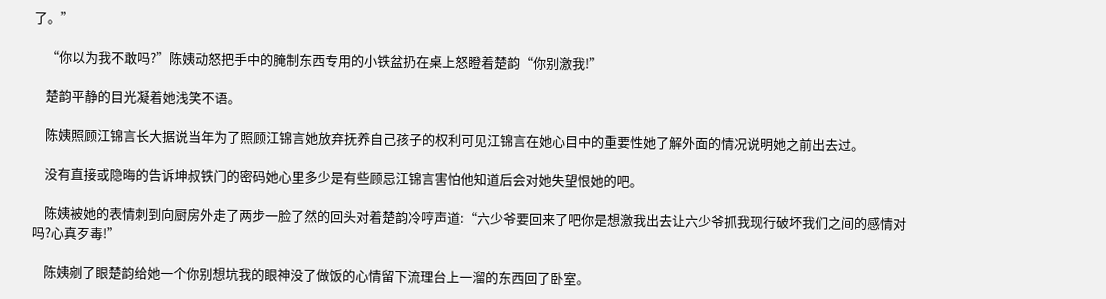了。”

    “你以为我不敢吗?”陈姨动怒把手中的腌制东西专用的小铁盆扔在桌上怒瞪着楚韵“你别激我!”

    楚韵平静的目光凝着她浅笑不语。

    陈姨照顾江锦言长大据说当年为了照顾江锦言她放弃抚养自己孩子的权利可见江锦言在她心目中的重要性她了解外面的情况说明她之前出去过。

    没有直接或隐晦的告诉坤叔铁门的密码她心里多少是有些顾忌江锦言害怕他知道后会对她失望恨她的吧。

    陈姨被她的表情刺到向厨房外走了两步一脸了然的回头对着楚韵冷哼声道:“六少爷要回来了吧你是想激我出去让六少爷抓我现行破坏我们之间的感情对吗?心真歹毒!”

    陈姨剜了眼楚韵给她一个你别想坑我的眼神没了做饭的心情留下流理台上一溜的东西回了卧室。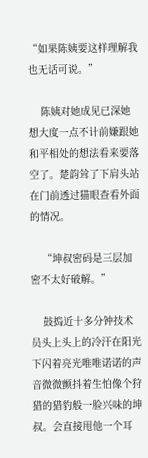“如果陈姨要这样理解我也无话可说。”

    陈姨对她成见已深她想大度一点不计前嫌跟她和平相处的想法看来要落空了。楚韵耸了下肩头站在门前透过猫眼查看外面的情况。

    “坤叔密码是三层加密不太好破解。”

    鼓捣近十多分钟技术员头上头上的冷汗在阳光下闪着亮光唯唯诺诺的声音微微颤抖着生怕像个狩猎的猎豹般一脸兴味的坤叔。会直接甩他一个耳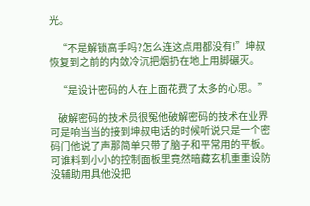光。

    “不是解锁高手吗?怎么连这点用都没有!”坤叔恢复到之前的内敛冷沉把烟扔在地上用脚碾灭。

    “是设计密码的人在上面花费了太多的心思。”

    破解密码的技术员很冤他破解密码的技术在业界可是响当当的接到坤叔电话的时候听说只是一个密码门他说了声那简单只带了脑子和平常用的平板。可谁料到小小的控制面板里竟然暗藏玄机重重设防没辅助用具他没把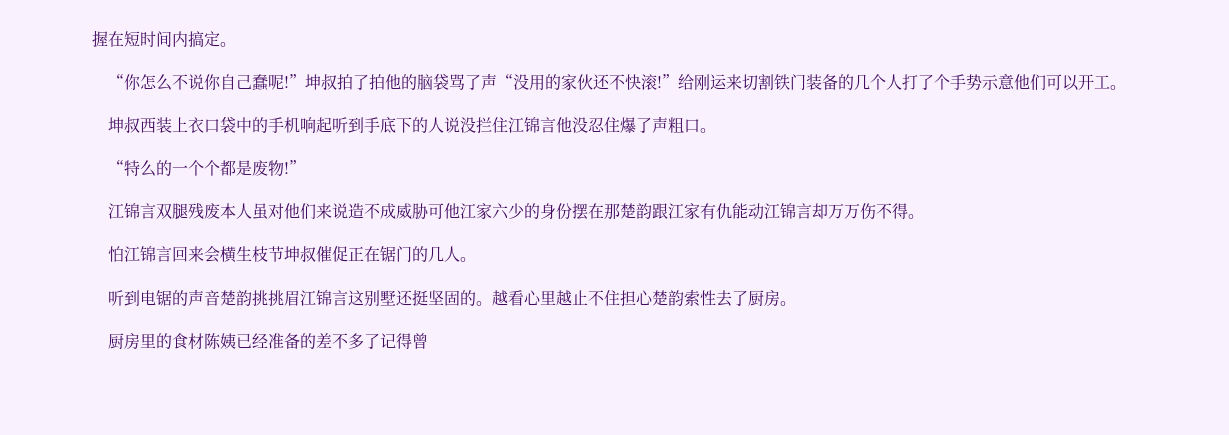握在短时间内搞定。

    “你怎么不说你自己蠢呢!”坤叔拍了拍他的脑袋骂了声“没用的家伙还不快滚!”给刚运来切割铁门装备的几个人打了个手势示意他们可以开工。

    坤叔西装上衣口袋中的手机响起听到手底下的人说没拦住江锦言他没忍住爆了声粗口。

    “特么的一个个都是废物!”

    江锦言双腿残废本人虽对他们来说造不成威胁可他江家六少的身份摆在那楚韵跟江家有仇能动江锦言却万万伤不得。

    怕江锦言回来会横生枝节坤叔催促正在锯门的几人。

    听到电锯的声音楚韵挑挑眉江锦言这别墅还挺坚固的。越看心里越止不住担心楚韵索性去了厨房。

    厨房里的食材陈姨已经准备的差不多了记得曾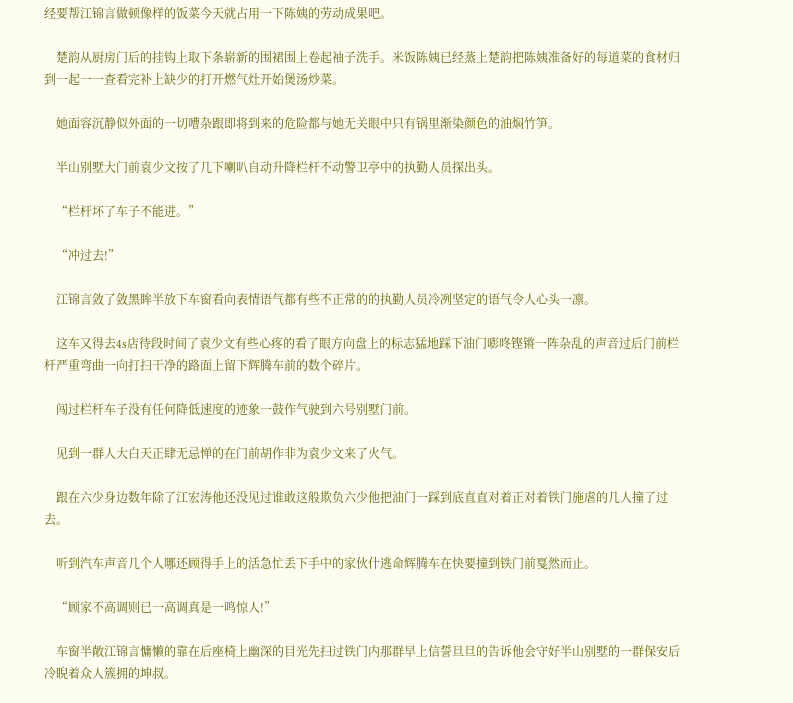经要帮江锦言做顿像样的饭菜今天就占用一下陈姨的劳动成果吧。

    楚韵从厨房门后的挂钩上取下条崭新的围裙围上卷起袖子洗手。米饭陈姨已经蒸上楚韵把陈姨准备好的每道菜的食材归到一起一一查看完补上缺少的打开燃气灶开始煲汤炒菜。

    她面容沉静似外面的一切嘈杂跟即将到来的危险都与她无关眼中只有锅里渐染颜色的油焖竹笋。

    半山别墅大门前袁少文按了几下喇叭自动升降栏杆不动警卫亭中的执勤人员探出头。

    “栏杆坏了车子不能进。”

    “冲过去!”

    江锦言敛了敛黑眸半放下车窗看向表情语气都有些不正常的的执勤人员冷冽坚定的语气令人心头一凛。

    这车又得去4s店待段时间了袁少文有些心疼的看了眼方向盘上的标志猛地踩下油门嘭咚铿锵一阵杂乱的声音过后门前栏杆严重弯曲一向打扫干净的路面上留下辉腾车前的数个碎片。

    闯过栏杆车子没有任何降低速度的迹象一鼓作气驶到六号别墅门前。

    见到一群人大白天正肆无忌惮的在门前胡作非为袁少文来了火气。

    跟在六少身边数年除了江宏涛他还没见过谁敢这般欺负六少他把油门一踩到底直直对着正对着铁门施虐的几人撞了过去。

    听到汽车声音几个人哪还顾得手上的活急忙丢下手中的家伙什逃命辉腾车在快要撞到铁门前戛然而止。

    “顾家不高调则已一高调真是一鸣惊人!”

    车窗半敞江锦言慵懒的靠在后座椅上幽深的目光先扫过铁门内那群早上信誓旦旦的告诉他会守好半山别墅的一群保安后冷睨着众人簇拥的坤叔。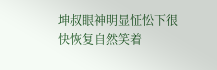坤叔眼神明显怔忪下很快恢复自然笑着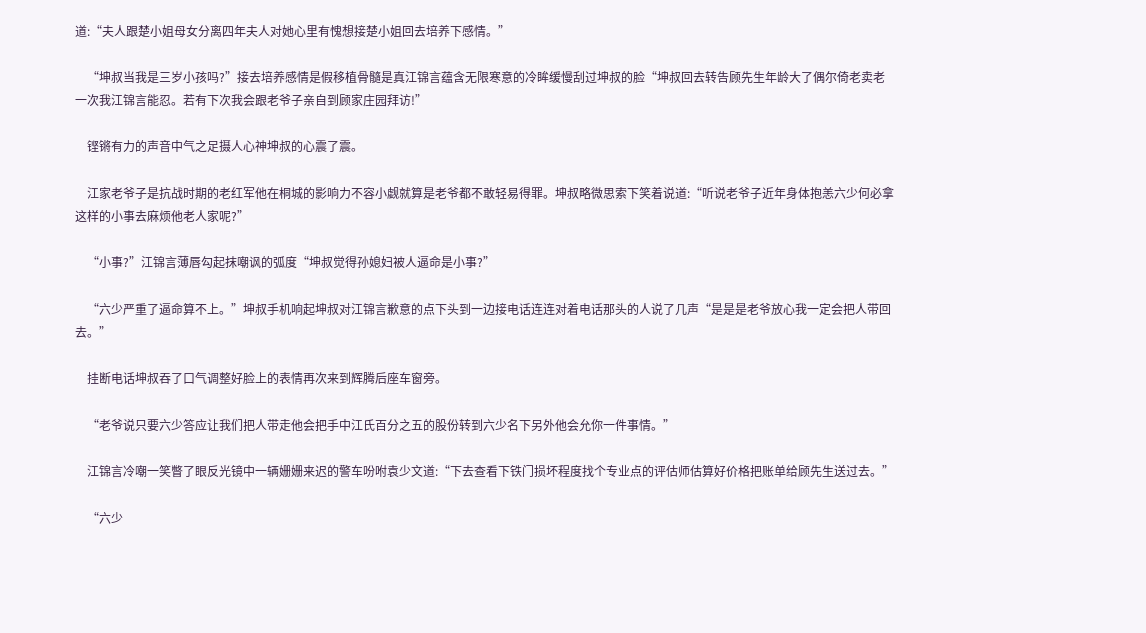道:“夫人跟楚小姐母女分离四年夫人对她心里有愧想接楚小姐回去培养下感情。”

    “坤叔当我是三岁小孩吗?”接去培养感情是假移植骨髓是真江锦言蕴含无限寒意的冷眸缓慢刮过坤叔的脸“坤叔回去转告顾先生年龄大了偶尔倚老卖老一次我江锦言能忍。若有下次我会跟老爷子亲自到顾家庄园拜访!”

    铿锵有力的声音中气之足摄人心神坤叔的心震了震。

    江家老爷子是抗战时期的老红军他在桐城的影响力不容小觑就算是老爷都不敢轻易得罪。坤叔略微思索下笑着说道:“听说老爷子近年身体抱恙六少何必拿这样的小事去麻烦他老人家呢?”

    “小事?”江锦言薄唇勾起抹嘲讽的弧度“坤叔觉得孙媳妇被人逼命是小事?”

    “六少严重了逼命算不上。”坤叔手机响起坤叔对江锦言歉意的点下头到一边接电话连连对着电话那头的人说了几声“是是是老爷放心我一定会把人带回去。”

    挂断电话坤叔吞了口气调整好脸上的表情再次来到辉腾后座车窗旁。

    “老爷说只要六少答应让我们把人带走他会把手中江氏百分之五的股份转到六少名下另外他会允你一件事情。”

    江锦言冷嘲一笑瞥了眼反光镜中一辆姗姗来迟的警车吩咐袁少文道:“下去查看下铁门损坏程度找个专业点的评估师估算好价格把账单给顾先生送过去。”

    “六少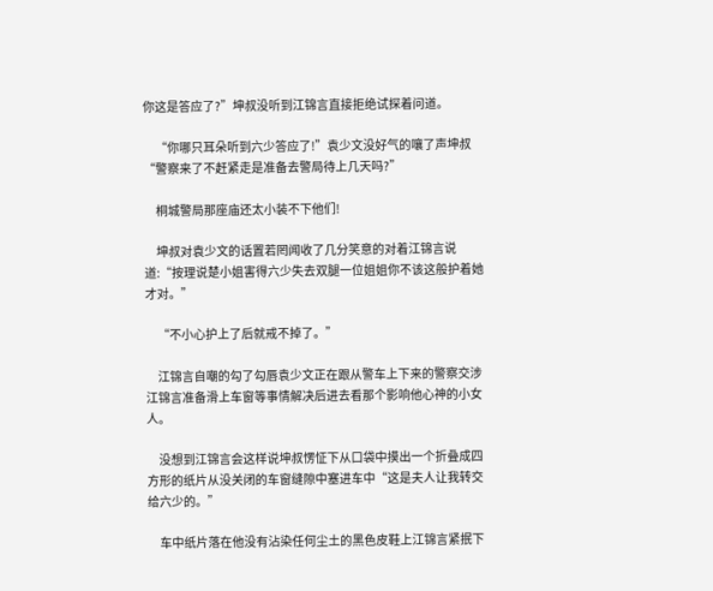你这是答应了?”坤叔没听到江锦言直接拒绝试探着问道。

    “你哪只耳朵听到六少答应了!”袁少文没好气的嚷了声坤叔“警察来了不赶紧走是准备去警局待上几天吗?”

    桐城警局那座庙还太小装不下他们!

    坤叔对袁少文的话置若罔闻收了几分笑意的对着江锦言说道:“按理说楚小姐害得六少失去双腿一位姐姐你不该这般护着她才对。”

    “不小心护上了后就戒不掉了。”

    江锦言自嘲的勾了勾唇袁少文正在跟从警车上下来的警察交涉江锦言准备滑上车窗等事情解决后进去看那个影响他心神的小女人。

    没想到江锦言会这样说坤叔愣怔下从口袋中摸出一个折叠成四方形的纸片从没关闭的车窗缝隙中塞进车中“这是夫人让我转交给六少的。”

    车中纸片落在他没有沾染任何尘土的黑色皮鞋上江锦言紧抿下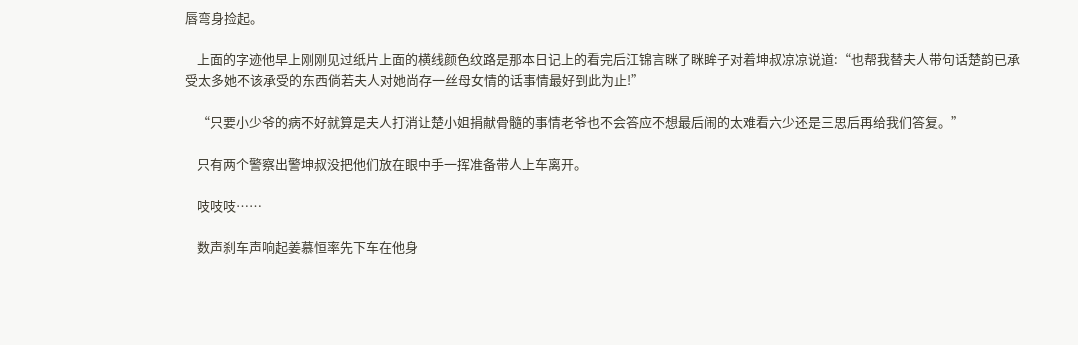唇弯身捡起。

    上面的字迹他早上刚刚见过纸片上面的横线颜色纹路是那本日记上的看完后江锦言眯了眯眸子对着坤叔凉凉说道:“也帮我替夫人带句话楚韵已承受太多她不该承受的东西倘若夫人对她尚存一丝母女情的话事情最好到此为止!”

    “只要小少爷的病不好就算是夫人打消让楚小姐捐献骨髓的事情老爷也不会答应不想最后闹的太难看六少还是三思后再给我们答复。”

    只有两个警察出警坤叔没把他们放在眼中手一挥准备带人上车离开。

    吱吱吱……

    数声刹车声响起姜慕恒率先下车在他身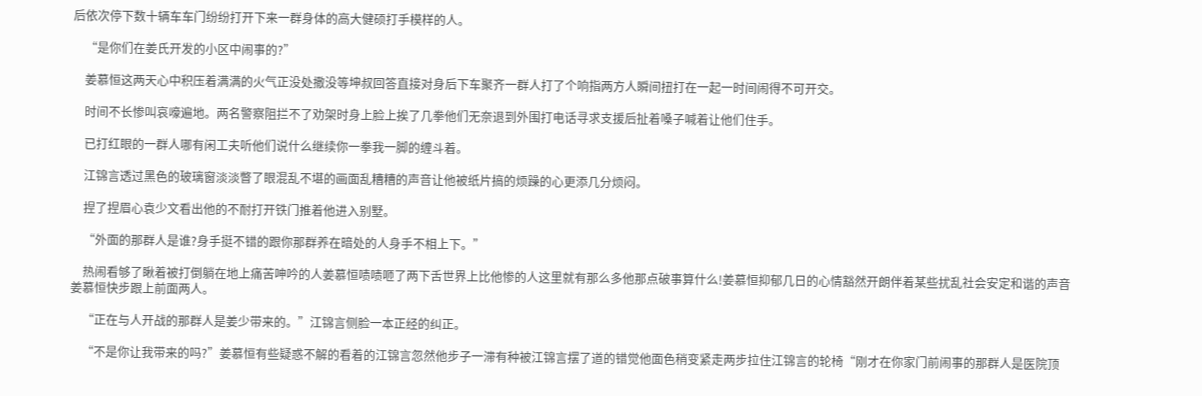后依次停下数十辆车车门纷纷打开下来一群身体的高大健硕打手模样的人。

    “是你们在姜氏开发的小区中闹事的?”

    姜慕恒这两天心中积压着满满的火气正没处撒没等坤叔回答直接对身后下车聚齐一群人打了个响指两方人瞬间扭打在一起一时间闹得不可开交。

    时间不长惨叫哀嚎遍地。两名警察阻拦不了劝架时身上脸上挨了几拳他们无奈退到外围打电话寻求支援后扯着嗓子喊着让他们住手。

    已打红眼的一群人哪有闲工夫听他们说什么继续你一拳我一脚的缠斗着。

    江锦言透过黑色的玻璃窗淡淡瞥了眼混乱不堪的画面乱糟糟的声音让他被纸片搞的烦躁的心更添几分烦闷。

    捏了捏眉心袁少文看出他的不耐打开铁门推着他进入别墅。

    “外面的那群人是谁?身手挺不错的跟你那群养在暗处的人身手不相上下。”

    热闹看够了瞅着被打倒躺在地上痛苦呻吟的人姜慕恒啧啧咂了两下舌世界上比他惨的人这里就有那么多他那点破事算什么!姜慕恒抑郁几日的心情豁然开朗伴着某些扰乱社会安定和谐的声音姜慕恒快步跟上前面两人。

    “正在与人开战的那群人是姜少带来的。”江锦言侧脸一本正经的纠正。

    “不是你让我带来的吗?”姜慕恒有些疑惑不解的看着的江锦言忽然他步子一滞有种被江锦言摆了道的错觉他面色稍变紧走两步拉住江锦言的轮椅“刚才在你家门前闹事的那群人是医院顶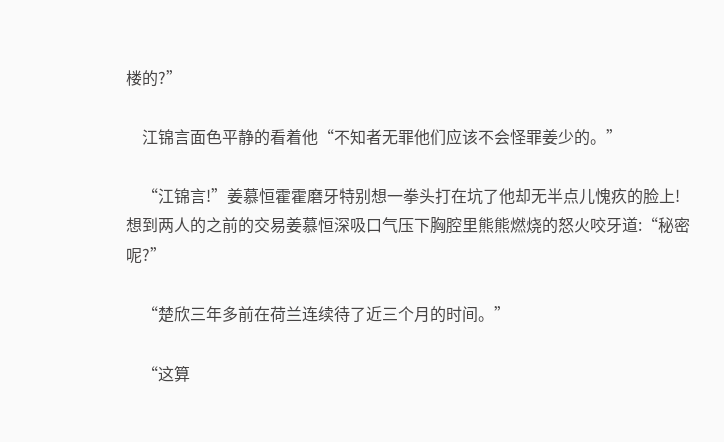楼的?”

    江锦言面色平静的看着他“不知者无罪他们应该不会怪罪姜少的。”

    “江锦言!”姜慕恒霍霍磨牙特别想一拳头打在坑了他却无半点儿愧疚的脸上!想到两人的之前的交易姜慕恒深吸口气压下胸腔里熊熊燃烧的怒火咬牙道:“秘密呢?”

    “楚欣三年多前在荷兰连续待了近三个月的时间。”

    “这算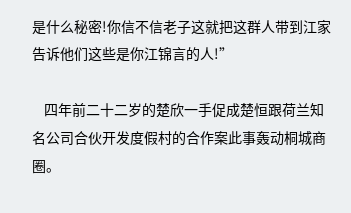是什么秘密!你信不信老子这就把这群人带到江家告诉他们这些是你江锦言的人!”

    四年前二十二岁的楚欣一手促成楚恒跟荷兰知名公司合伙开发度假村的合作案此事轰动桐城商圈。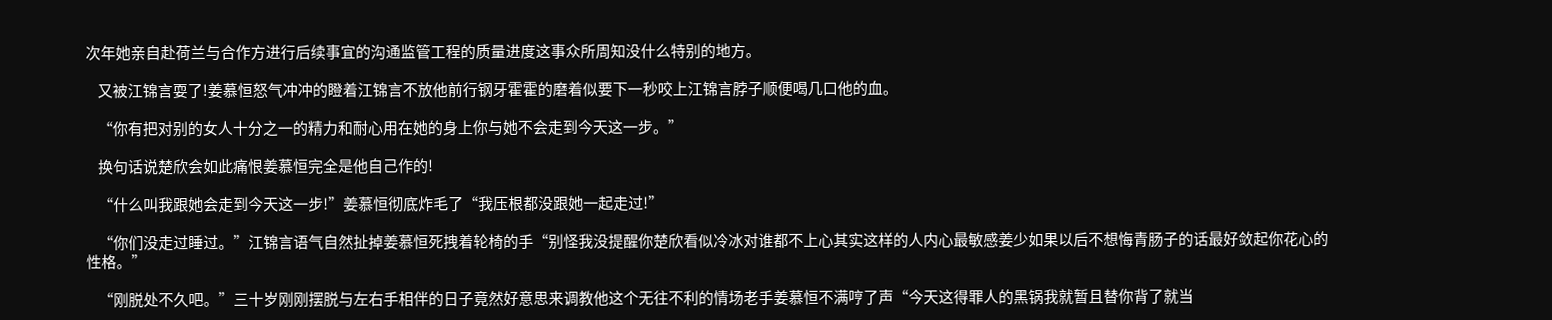次年她亲自赴荷兰与合作方进行后续事宜的沟通监管工程的质量进度这事众所周知没什么特别的地方。

    又被江锦言耍了!姜慕恒怒气冲冲的瞪着江锦言不放他前行钢牙霍霍的磨着似要下一秒咬上江锦言脖子顺便喝几口他的血。

    “你有把对别的女人十分之一的精力和耐心用在她的身上你与她不会走到今天这一步。”

    换句话说楚欣会如此痛恨姜慕恒完全是他自己作的!

    “什么叫我跟她会走到今天这一步!”姜慕恒彻底炸毛了“我压根都没跟她一起走过!”

    “你们没走过睡过。”江锦言语气自然扯掉姜慕恒死拽着轮椅的手“别怪我没提醒你楚欣看似冷冰对谁都不上心其实这样的人内心最敏感姜少如果以后不想悔青肠子的话最好敛起你花心的性格。”

    “刚脱处不久吧。”三十岁刚刚摆脱与左右手相伴的日子竟然好意思来调教他这个无往不利的情场老手姜慕恒不满哼了声“今天这得罪人的黑锅我就暂且替你背了就当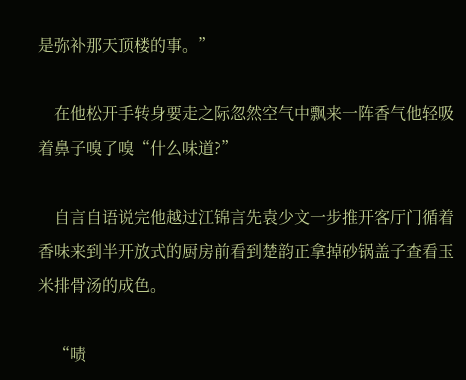是弥补那天顶楼的事。”

    在他松开手转身要走之际忽然空气中飘来一阵香气他轻吸着鼻子嗅了嗅“什么味道?”

    自言自语说完他越过江锦言先袁少文一步推开客厅门循着香味来到半开放式的厨房前看到楚韵正拿掉砂锅盖子查看玉米排骨汤的成色。

    “啧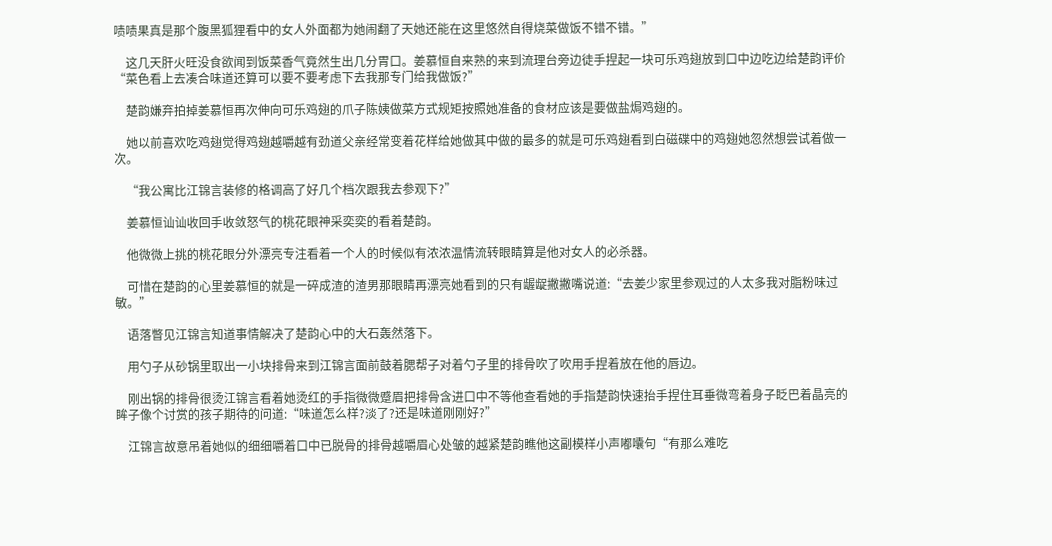啧啧果真是那个腹黑狐狸看中的女人外面都为她闹翻了天她还能在这里悠然自得烧菜做饭不错不错。”

    这几天肝火旺没食欲闻到饭菜香气竟然生出几分胃口。姜慕恒自来熟的来到流理台旁边徒手捏起一块可乐鸡翅放到口中边吃边给楚韵评价“菜色看上去凑合味道还算可以要不要考虑下去我那专门给我做饭?”

    楚韵嫌弃拍掉姜慕恒再次伸向可乐鸡翅的爪子陈姨做菜方式规矩按照她准备的食材应该是要做盐焗鸡翅的。

    她以前喜欢吃鸡翅觉得鸡翅越嚼越有劲道父亲经常变着花样给她做其中做的最多的就是可乐鸡翅看到白磁碟中的鸡翅她忽然想尝试着做一次。

    “我公寓比江锦言装修的格调高了好几个档次跟我去参观下?”

    姜慕恒讪讪收回手收敛怒气的桃花眼神采奕奕的看着楚韵。

    他微微上挑的桃花眼分外漂亮专注看着一个人的时候似有浓浓温情流转眼睛算是他对女人的必杀器。

    可惜在楚韵的心里姜慕恒的就是一碎成渣的渣男那眼睛再漂亮她看到的只有龌龊撇撇嘴说道:“去姜少家里参观过的人太多我对脂粉味过敏。”

    语落瞥见江锦言知道事情解决了楚韵心中的大石轰然落下。

    用勺子从砂锅里取出一小块排骨来到江锦言面前鼓着腮帮子对着勺子里的排骨吹了吹用手捏着放在他的唇边。

    刚出锅的排骨很烫江锦言看着她烫红的手指微微蹙眉把排骨含进口中不等他查看她的手指楚韵快速抬手捏住耳垂微弯着身子眨巴着晶亮的眸子像个讨赏的孩子期待的问道:“味道怎么样?淡了?还是味道刚刚好?”

    江锦言故意吊着她似的细细嚼着口中已脱骨的排骨越嚼眉心处皱的越紧楚韵瞧他这副模样小声嘟囔句“有那么难吃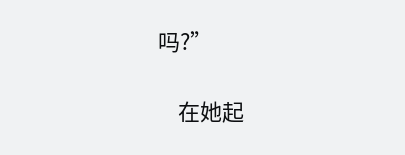吗?”

    在她起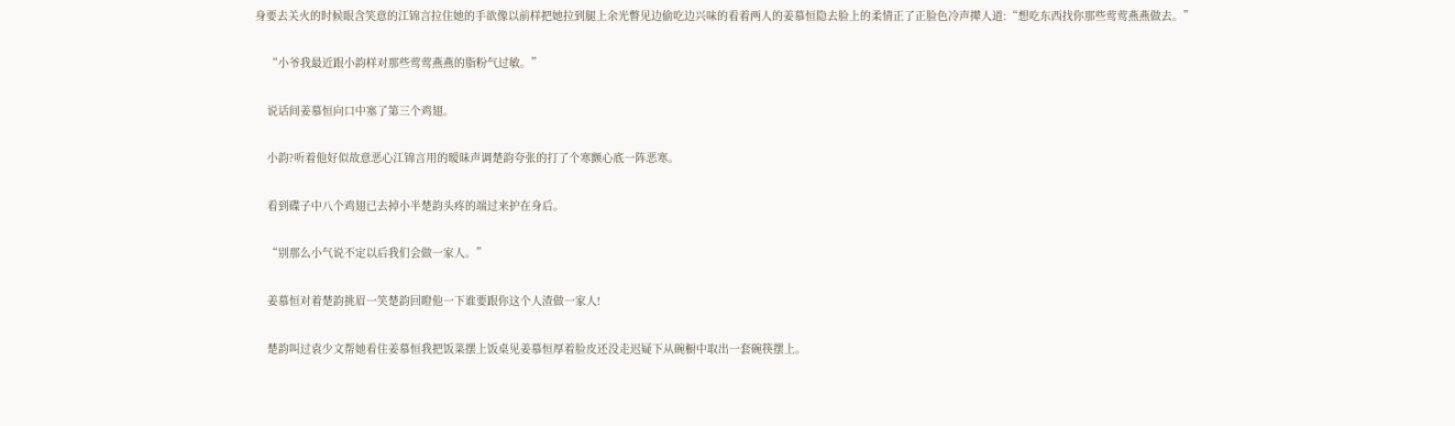身要去关火的时候眼含笑意的江锦言拉住她的手欲像以前样把她拉到腿上余光瞥见边偷吃边兴味的看着两人的姜慕恒隐去脸上的柔情正了正脸色冷声撵人道:“想吃东西找你那些莺莺燕燕做去。”

    “小爷我最近跟小韵样对那些莺莺燕燕的脂粉气过敏。”

    说话间姜慕恒向口中塞了第三个鸡翅。

    小韵?听着他好似故意恶心江锦言用的暧昧声调楚韵夸张的打了个寒颤心底一阵恶寒。

    看到碟子中八个鸡翅已去掉小半楚韵头疼的端过来护在身后。

    “别那么小气说不定以后我们会做一家人。”

    姜慕恒对着楚韵挑眉一笑楚韵回瞪他一下谁要跟你这个人渣做一家人!

    楚韵叫过袁少文帮她看住姜慕恒我把饭菜摆上饭桌见姜慕恒厚着脸皮还没走迟疑下从碗橱中取出一套碗筷摆上。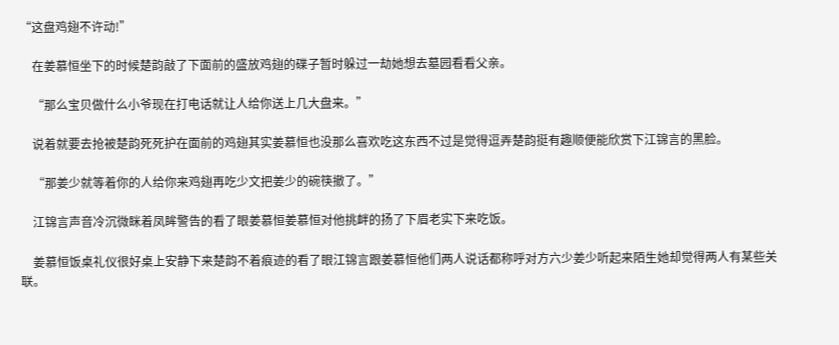“这盘鸡翅不许动!”

    在姜慕恒坐下的时候楚韵敲了下面前的盛放鸡翅的碟子暂时躲过一劫她想去墓园看看父亲。

    “那么宝贝做什么小爷现在打电话就让人给你送上几大盘来。”

    说着就要去抢被楚韵死死护在面前的鸡翅其实姜慕恒也没那么喜欢吃这东西不过是觉得逗弄楚韵挺有趣顺便能欣赏下江锦言的黑脸。

    “那姜少就等着你的人给你来鸡翅再吃少文把姜少的碗筷撤了。”

    江锦言声音冷沉微眯着凤眸警告的看了眼姜慕恒姜慕恒对他挑衅的扬了下眉老实下来吃饭。

    姜慕恒饭桌礼仪很好桌上安静下来楚韵不着痕迹的看了眼江锦言跟姜慕恒他们两人说话都称呼对方六少姜少听起来陌生她却觉得两人有某些关联。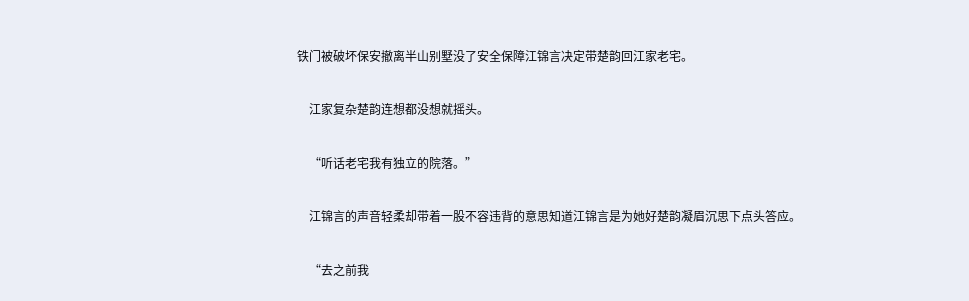铁门被破坏保安撤离半山别墅没了安全保障江锦言决定带楚韵回江家老宅。

    江家复杂楚韵连想都没想就摇头。

    “听话老宅我有独立的院落。”

    江锦言的声音轻柔却带着一股不容违背的意思知道江锦言是为她好楚韵凝眉沉思下点头答应。

    “去之前我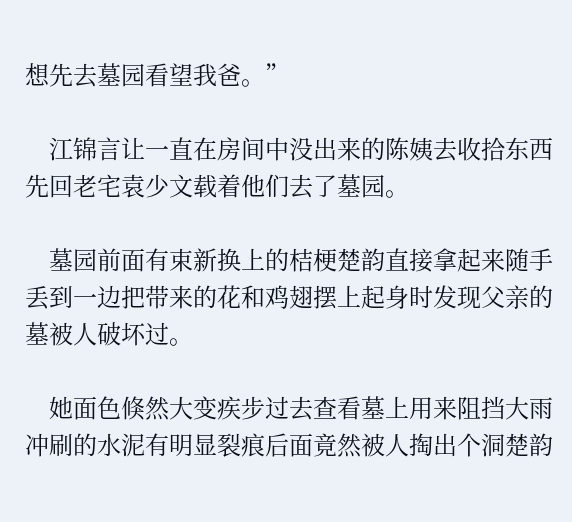想先去墓园看望我爸。”

    江锦言让一直在房间中没出来的陈姨去收拾东西先回老宅袁少文载着他们去了墓园。

    墓园前面有束新换上的桔梗楚韵直接拿起来随手丢到一边把带来的花和鸡翅摆上起身时发现父亲的墓被人破坏过。

    她面色倏然大变疾步过去查看墓上用来阻挡大雨冲刷的水泥有明显裂痕后面竟然被人掏出个洞楚韵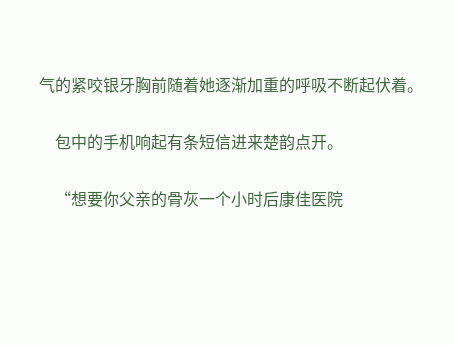气的紧咬银牙胸前随着她逐渐加重的呼吸不断起伏着。

    包中的手机响起有条短信进来楚韵点开。

    “想要你父亲的骨灰一个小时后康佳医院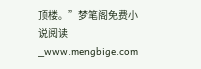顶楼。”梦笔阁免费小说阅读_www.mengbige.com